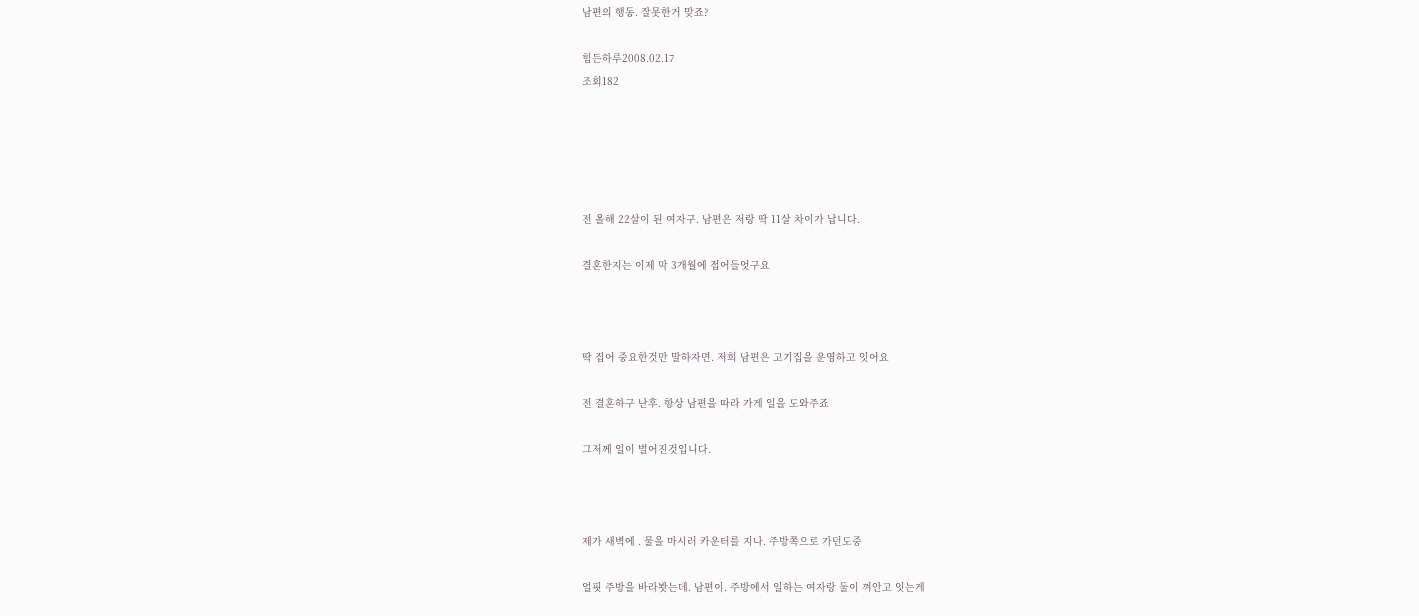남편의 행동. 잘못한거 맞죠?

힘든하루2008.02.17
조회182





전 올해 22살이 된 여자구. 남편은 저랑 딱 11살 차이가 납니다.

결혼한지는 이제 막 3개월에 접어들엇구요



딱 집어 중요한것만 말하자면. 저희 남편은 고기집을 운영하고 잇어요

전 결혼하구 난후. 항상 남편을 따라 가게 일을 도와주죠

그저께 일이 벌어진것입니다.



제가 새벽에 . 물을 마시러 카운터를 지나. 주방쪽으로 가던도중

얼핏 주방을 바라봣는데. 남편이. 주방에서 일하는 여자랑 둘이 껴안고 잇는게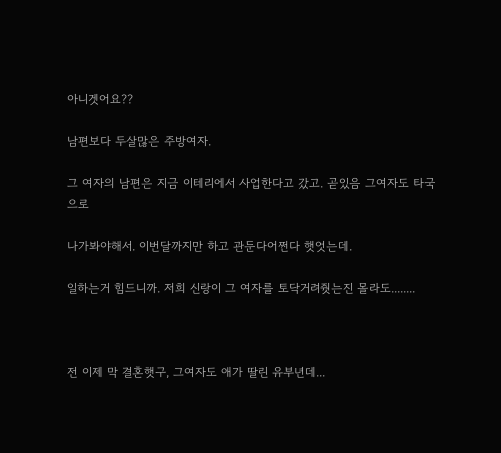아니겟어요??

남편보다 두살많은 주방여자.

그 여자의 남편은 지금 이테리에서 사업한다고 갔고. 곧있음 그여자도 타국으로

나가봐야해서. 이번달까지만 하고 관둔다어쩐다 햇엇는데.

일하는거 힘드니까. 저희 신랑이 그 여자를 토닥거려줫는진 몰라도........



전 이제 막 결혼햇구, 그여자도 애가 딸린 유부년데...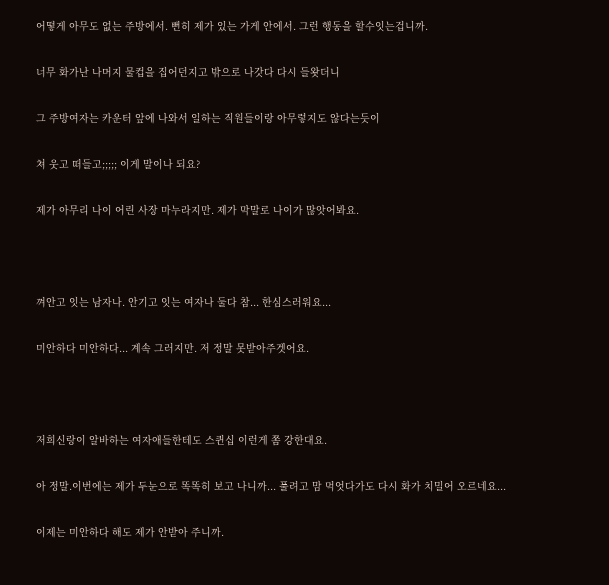어떻게 아무도 없는 주방에서. 뻔히 제가 있는 가게 안에서. 그런 행동을 할수잇는겁니까.

너무 화가난 나머지 물컵을 집어던지고 밖으로 나갓다 다시 들왓더니

그 주방여자는 카운터 앞에 나와서 일하는 직원들이랑 아무렇지도 않다는듯이

쳐 웃고 떠들고;;;;; 이게 말이나 되요?

제가 아무리 나이 어린 사장 마누라지만. 제가 막말로 나이가 많앗어봐요.



껴안고 잇는 남자나. 안기고 잇는 여자나 둘다 참... 한심스러워요...

미안하다 미안하다... 계속 그러지만. 저 정말 못받아주겟어요.



저희신랑이 알바하는 여자애들한테도 스퀸십 이런게 쫌 강한대요.

아 정말.이번에는 제가 두눈으로 똑똑히 보고 나니까... 풀려고 맘 먹엇다가도 다시 화가 치밀어 오르네요...

이제는 미안하다 해도 제가 안받아 주니까.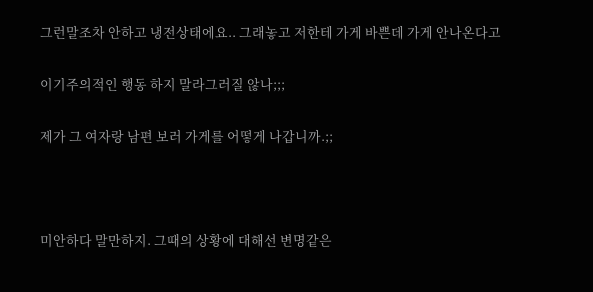그런말조차 안하고 냉전상태에요.. 그래놓고 저한테 가게 바쁜데 가게 안나온다고

이기주의적인 행동 하지 말라그러질 않나;;;

제가 그 여자랑 남편 보러 가게를 어떻게 나갑니까.;;



미안하다 말만하지. 그때의 상황에 대해선 변명같은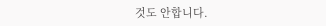것도 안합니다.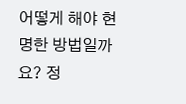어떻게 해야 현명한 방법일까요? 정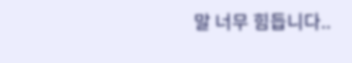말 너무 힘듭니다..